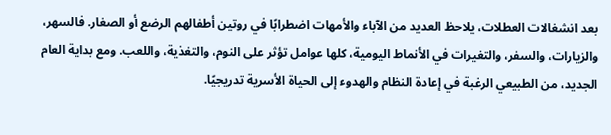بعد انشغالات العطلات، يلاحظ العديد من الآباء والأمهات اضطرابًا في روتين أطفالهم الرضع أو الصغار. فالسهر، والزيارات، والسفر، والتغيرات في الأنماط اليومية، كلها عوامل تؤثر على النوم، والتغذية، واللعب. ومع بداية العام الجديد، من الطبيعي الرغبة في إعادة النظام والهدوء إلى الحياة الأسرية تدريجيًا.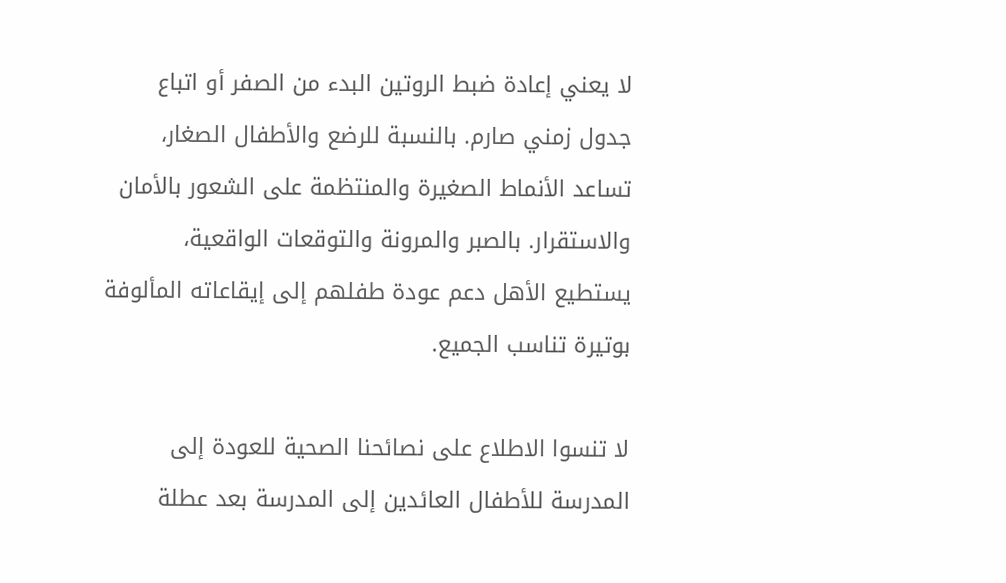لا يعني إعادة ضبط الروتين البدء من الصفر أو اتباع جدول زمني صارم. بالنسبة للرضع والأطفال الصغار، تساعد الأنماط الصغيرة والمنتظمة على الشعور بالأمان والاستقرار. بالصبر والمرونة والتوقعات الواقعية، يستطيع الأهل دعم عودة طفلهم إلى إيقاعاته المألوفة بوتيرة تناسب الجميع.

لا تنسوا الاطلاع على نصائحنا الصحية للعودة إلى المدرسة للأطفال العائدين إلى المدرسة بعد عطلة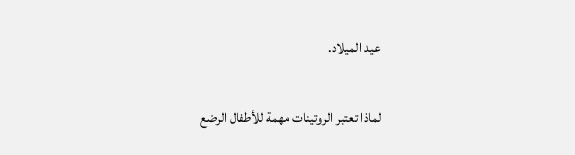عيد الميلاد.

لماذا تعتبر الروتينات مهمة للأطفال الرضع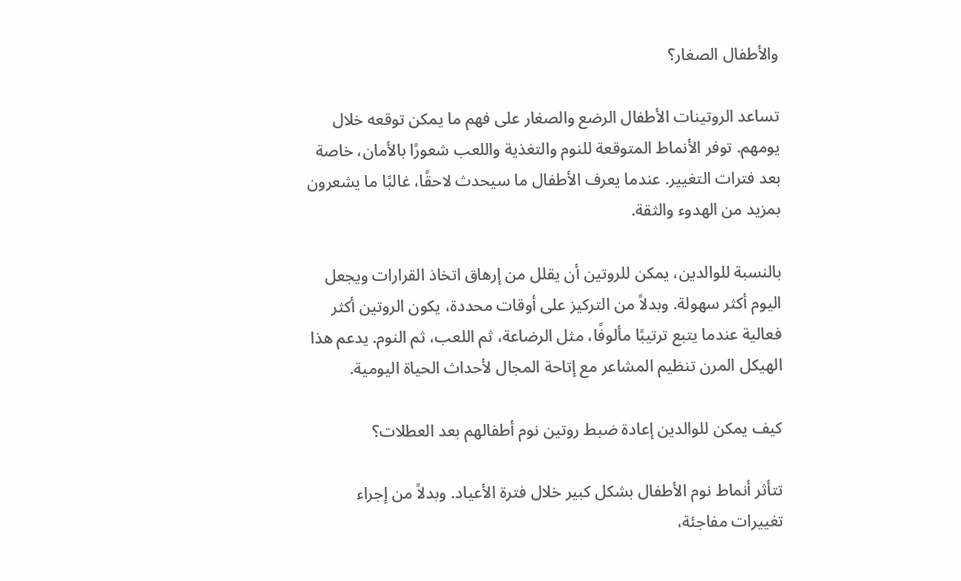والأطفال الصغار؟

تساعد الروتينات الأطفال الرضع والصغار على فهم ما يمكن توقعه خلال يومهم. توفر الأنماط المتوقعة للنوم والتغذية واللعب شعورًا بالأمان، خاصة بعد فترات التغيير. عندما يعرف الأطفال ما سيحدث لاحقًا، غالبًا ما يشعرون بمزيد من الهدوء والثقة.

بالنسبة للوالدين، يمكن للروتين أن يقلل من إرهاق اتخاذ القرارات ويجعل اليوم أكثر سهولة. وبدلاً من التركيز على أوقات محددة، يكون الروتين أكثر فعالية عندما يتبع ترتيبًا مألوفًا، مثل الرضاعة، ثم اللعب، ثم النوم. يدعم هذا الهيكل المرن تنظيم المشاعر مع إتاحة المجال لأحداث الحياة اليومية.

كيف يمكن للوالدين إعادة ضبط روتين نوم أطفالهم بعد العطلات؟

تتأثر أنماط نوم الأطفال بشكل كبير خلال فترة الأعياد. وبدلاً من إجراء تغييرات مفاجئة،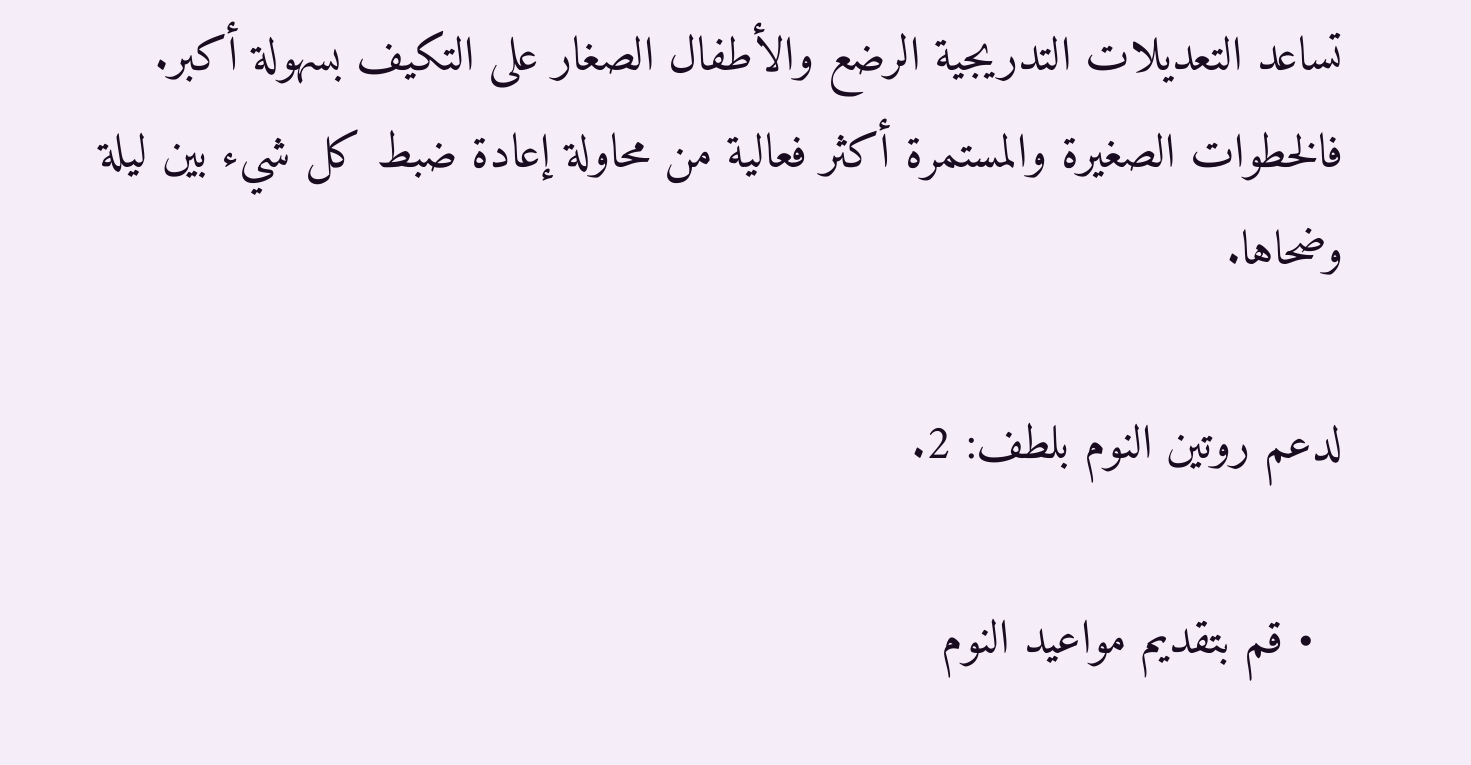تساعد التعديلات التدريجية الرضع والأطفال الصغار على التكيف بسهولة أكبر. فالخطوات الصغيرة والمستمرة أكثر فعالية من محاولة إعادة ضبط كل شيء بين ليلة وضحاها.

لدعم روتين النوم بلطف: 2.

  • قم بتقديم مواعيد النوم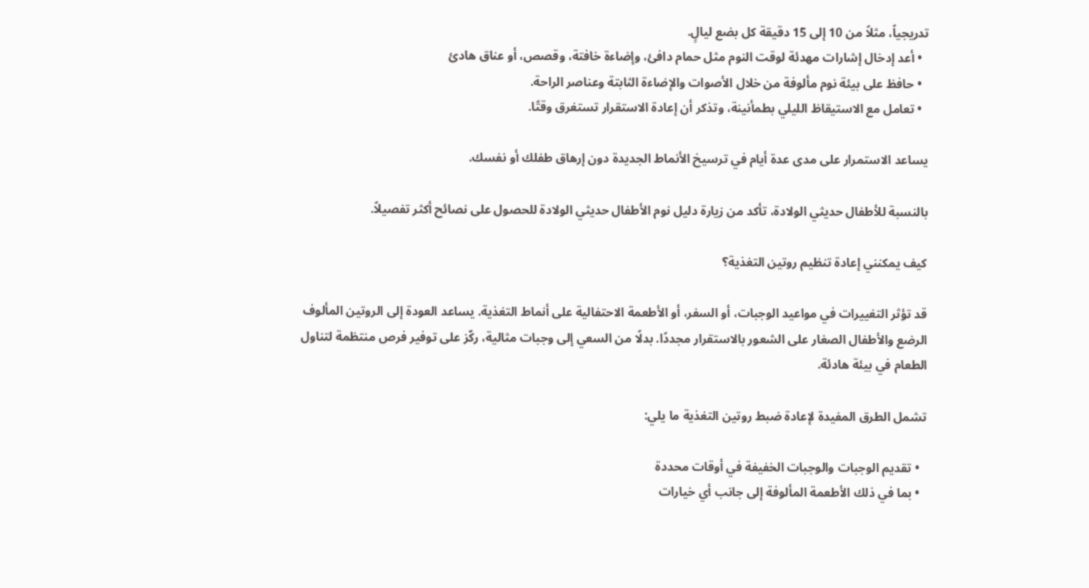تدريجياً، مثلاً من 10 إلى 15 دقيقة كل بضع ليالٍ.
  • أعد إدخال إشارات مهدئة لوقت النوم مثل حمام دافئ، وإضاءة خافتة، وقصص، أو عناق هادئ
  • حافظ على بيئة نوم مألوفة من خلال الأصوات والإضاءة الثابتة وعناصر الراحة.
  • تعامل مع الاستيقاظ الليلي بطمأنينة، وتذكر أن إعادة الاستقرار تستغرق وقتًا.

يساعد الاستمرار على مدى عدة أيام في ترسيخ الأنماط الجديدة دون إرهاق طفلك أو نفسك.

بالنسبة للأطفال حديثي الولادة، تأكد من زيارة دليل نوم الأطفال حديثي الولادة للحصول على نصائح أكثر تفصيلاً.

كيف يمكنني إعادة تنظيم روتين التغذية؟

قد تؤثر التغييرات في مواعيد الوجبات، أو السفر، أو الأطعمة الاحتفالية على أنماط التغذية. يساعد العودة إلى الروتين المألوف الرضع والأطفال الصغار على الشعور بالاستقرار مجددًا. بدلًا من السعي إلى وجبات مثالية، ركّز على توفير فرص منتظمة لتناول الطعام في بيئة هادئة.

تشمل الطرق المفيدة لإعادة ضبط روتين التغذية ما يلي:

  • تقديم الوجبات والوجبات الخفيفة في أوقات محددة
  • بما في ذلك الأطعمة المألوفة إلى جانب أي خيارات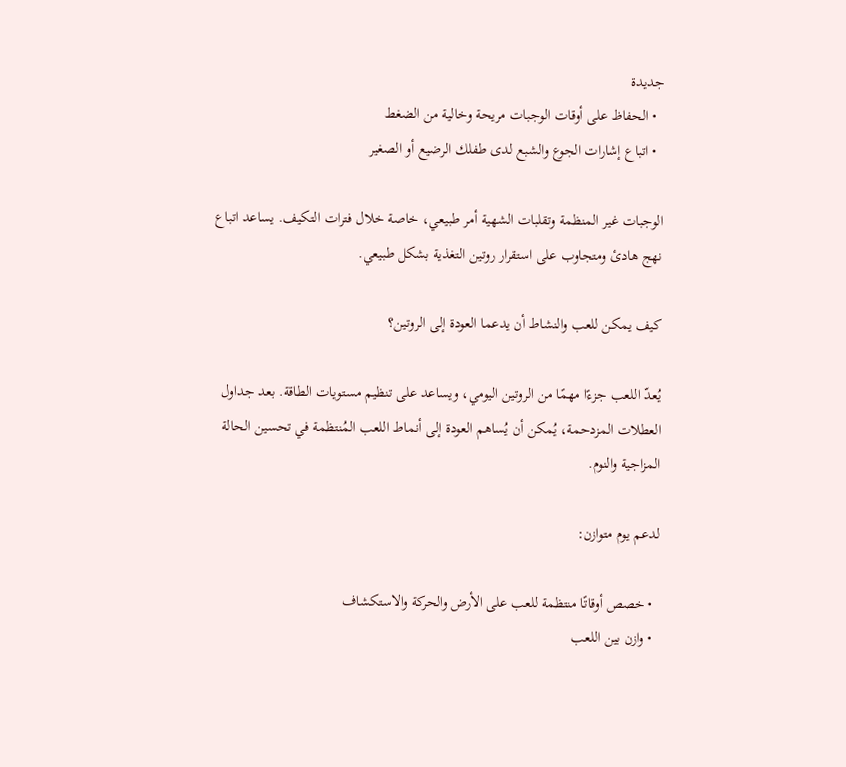جديدة
  • الحفاظ على أوقات الوجبات مريحة وخالية من الضغط
  • اتباع إشارات الجوع والشبع لدى طفلك الرضيع أو الصغير

الوجبات غير المنظمة وتقلبات الشهية أمر طبيعي، خاصة خلال فترات التكيف. يساعد اتباع نهج هادئ ومتجاوب على استقرار روتين التغذية بشكل طبيعي.

كيف يمكن للعب والنشاط أن يدعما العودة إلى الروتين؟

يُعدّ اللعب جزءًا مهمًا من الروتين اليومي، ويساعد على تنظيم مستويات الطاقة. بعد جداول العطلات المزدحمة، يُمكن أن يُساهم العودة إلى أنماط اللعب المُنتظمة في تحسين الحالة المزاجية والنوم.

لدعم يوم متوازن:

  • خصص أوقاتًا منتظمة للعب على الأرض والحركة والاستكشاف
  • وازن بين اللعب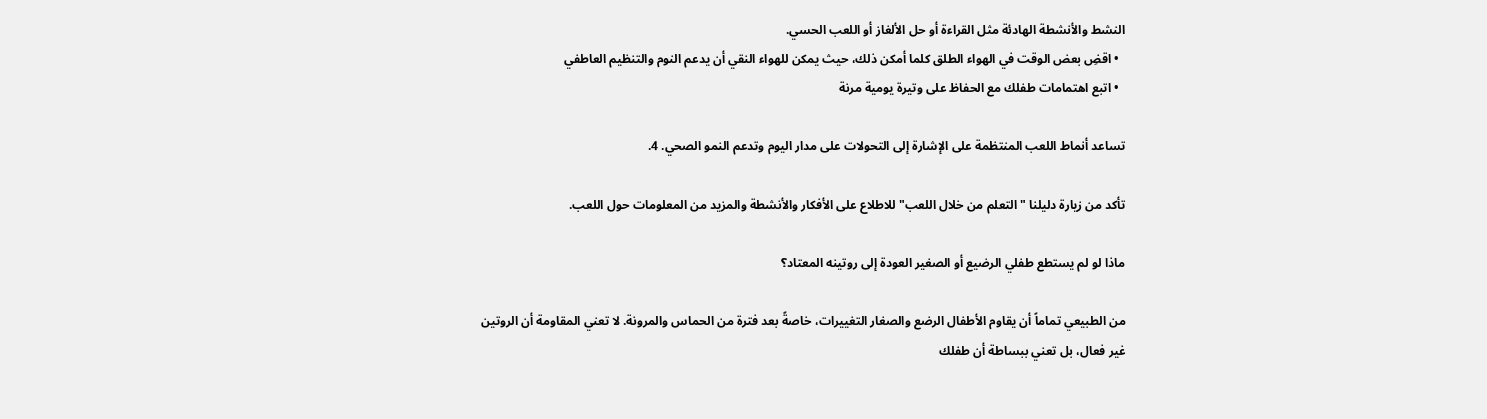النشط والأنشطة الهادئة مثل القراءة أو حل الألغاز أو اللعب الحسي.
  • اقضِ بعض الوقت في الهواء الطلق كلما أمكن ذلك، حيث يمكن للهواء النقي أن يدعم النوم والتنظيم العاطفي
  • اتبع اهتمامات طفلك مع الحفاظ على وتيرة يومية مرنة

تساعد أنماط اللعب المنتظمة على الإشارة إلى التحولات على مدار اليوم وتدعم النمو الصحي. 4.

تأكد من زيارة دليلنا "التعلم من خلال اللعب" للاطلاع على الأفكار والأنشطة والمزيد من المعلومات حول اللعب.

ماذا لو لم يستطع طفلي الرضيع أو الصغير العودة إلى روتينه المعتاد؟

من الطبيعي تماماً أن يقاوم الأطفال الرضع والصغار التغييرات، خاصةً بعد فترة من الحماس والمرونة. لا تعني المقاومة أن الروتين غير فعال، بل تعني ببساطة أن طفلك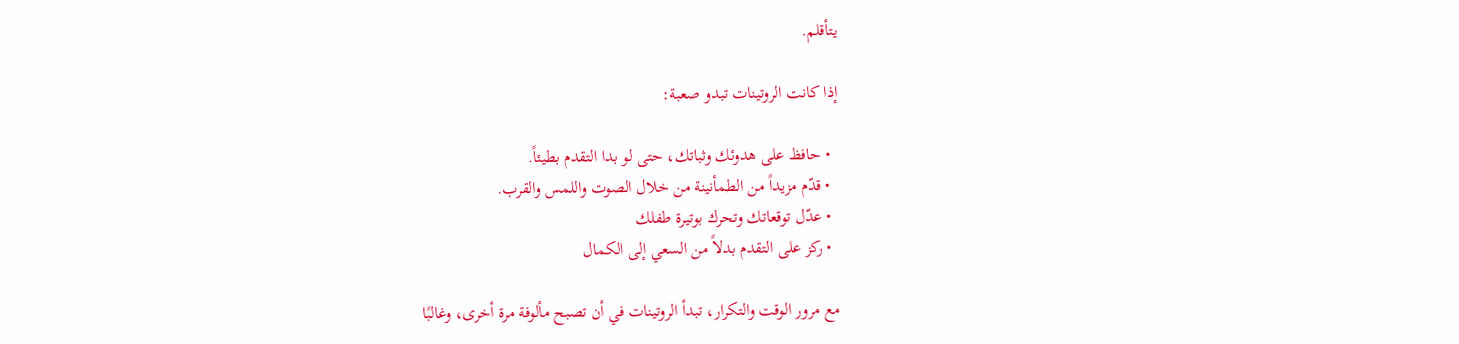يتأقلم.

إذا كانت الروتينات تبدو صعبة:

  • حافظ على هدوئك وثباتك، حتى لو بدا التقدم بطيئاً.
  • قدّم مزيداً من الطمأنينة من خلال الصوت واللمس والقرب.
  • عدّل توقعاتك وتحرك بوتيرة طفلك
  • ركز على التقدم بدلاً من السعي إلى الكمال

مع مرور الوقت والتكرار، تبدأ الروتينات في أن تصبح مألوفة مرة أخرى، وغالبًا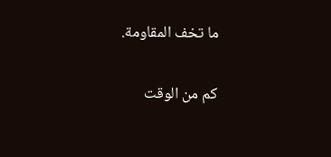ما تخف المقاومة.

كم من الوقت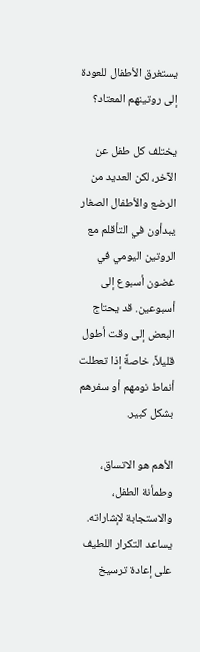يستغرق الأطفال للعودة إلى روتينهم المعتاد؟

يختلف كل طفل عن الآخر، لكن العديد من الرضع والأطفال الصغار يبدأون في التأقلم مع الروتين اليومي في غضون أسبوع إلى أسبوعين. قد يحتاج البعض إلى وقت أطول قليلاً، خاصةً إذا تعطلت أنماط نومهم أو سفرهم بشكل كبير.

الأهم هو الاتساق، وطمأنة الطفل، والاستجابة لإشاراته. يساعد التكرار اللطيف على إعادة ترسيخ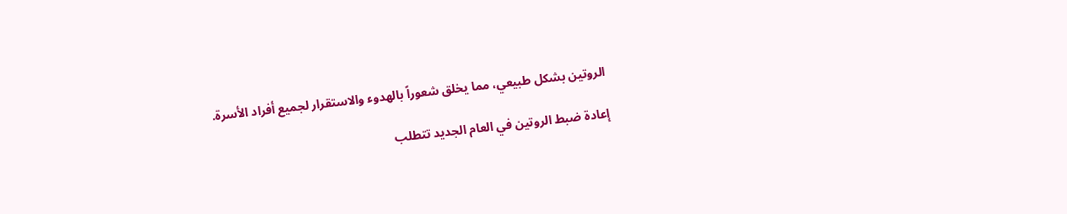الروتين بشكل طبيعي، مما يخلق شعوراً بالهدوء والاستقرار لجميع أفراد الأسرة.

إعادة ضبط الروتين في العام الجديد تتطلب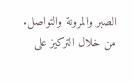الصبر والمرونة والتواصل. من خلال التركيز على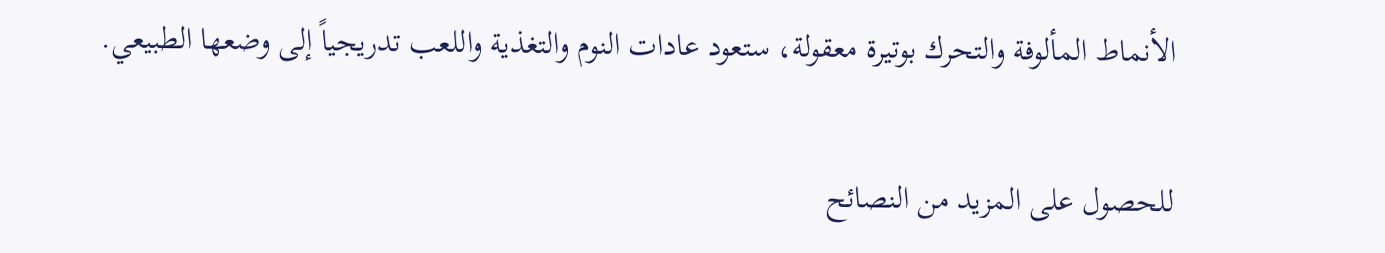الأنماط المألوفة والتحرك بوتيرة معقولة، ستعود عادات النوم والتغذية واللعب تدريجياً إلى وضعها الطبيعي.

للحصول على المزيد من النصائح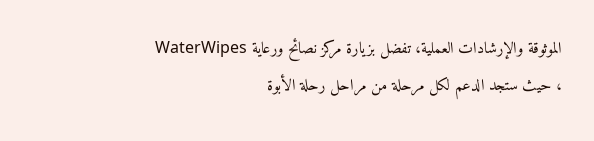الموثوقة والإرشادات العملية، تفضل بزيارة مركز نصائح ورعاية WaterWipes ، حيث ستجد الدعم لكل مرحلة من مراحل رحلة الأبوة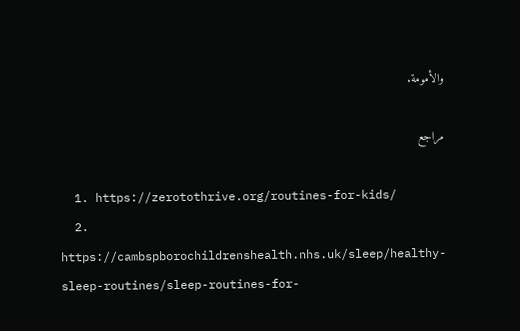والأمومة.

مراجع

  1. https://zerotothrive.org/routines-for-kids/
  2. https://cambspborochildrenshealth.nhs.uk/sleep/healthy-sleep-routines/sleep-routines-for-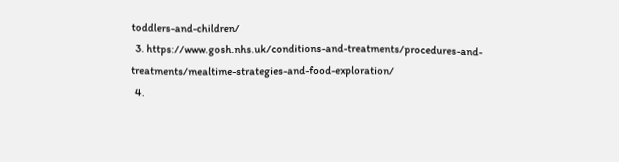toddlers-and-children/
  3. https://www.gosh.nhs.uk/conditions-and-treatments/procedures-and-treatments/mealtime-strategies-and-food-exploration/
  4.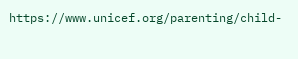https://www.unicef.org/parenting/child-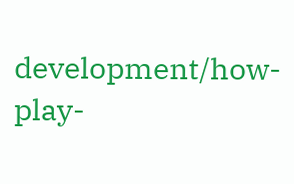development/how-play-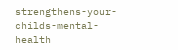strengthens-your-childs-mental-health